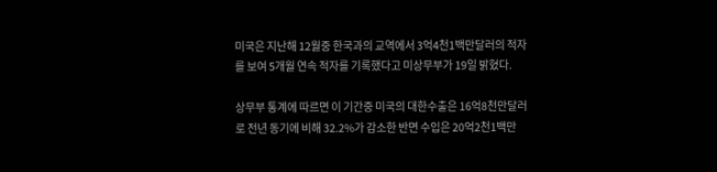미국은 지난해 12월중 한국과의 교역에서 3억4천1백만달러의 적자
를 보여 5개월 연속 적자를 기록했다고 미상무부가 19일 밝혔다.

상무부 통계에 따르면 이 기간중 미국의 대한수출은 16억8천만달러
로 전년 동기에 비해 32.2%가 감소한 반면 수입은 20억2천1백만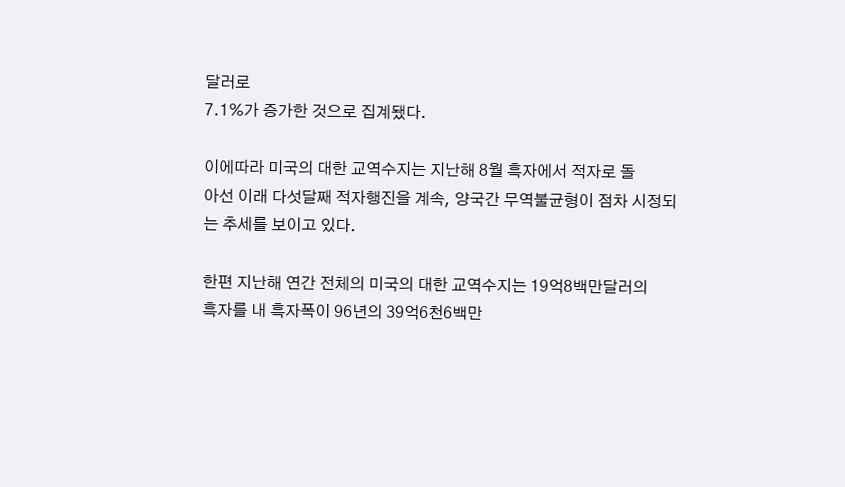달러로
7.1%가 증가한 것으로 집계됐다.

이에따라 미국의 대한 교역수지는 지난해 8월 흑자에서 적자로 돌
아선 이래 다섯달째 적자행진을 계속, 양국간 무역불균형이 점차 시정되
는 추세를 보이고 있다.

한편 지난해 연간 전체의 미국의 대한 교역수지는 19억8백만달러의
흑자를 내 흑자폭이 96년의 39억6천6백만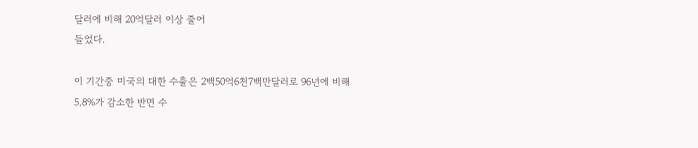달러에 비해 20억달러 이상 줄어
들었다.

이 기간중 미국의 대한 수출은 2백50억6천7백만달러로 96년에 비해
5.8%가 감소한 반면 수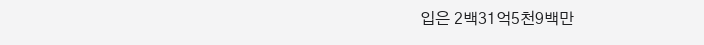입은 2백31억5천9백만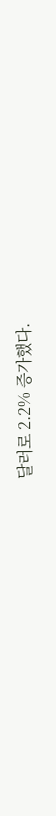달러로 2.2% 증가했다.